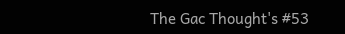The Gac Thought's #53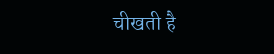चीखती है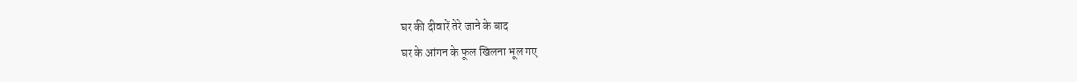घर की दीवारें तेरे जाने के बाद
घर के आंगन के फूल खिलना भूल गए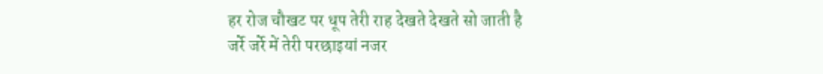हर रोज चौखट पर धूप तेरी राह देखते देखते सो जाती है
जर्रे जर्रे में तेरी परछाइयां नजर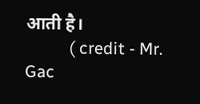आती है।
           ( credit - Mr. Gac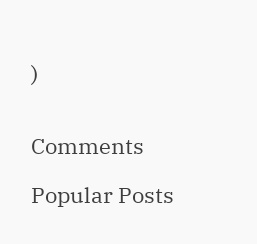)


Comments

Popular Posts